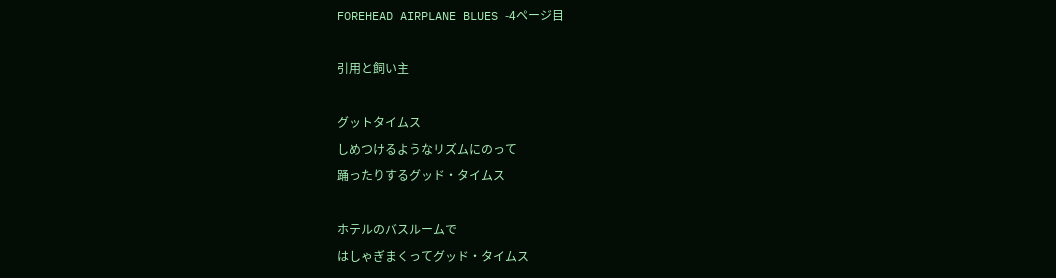FOREHEAD AIRPLANE BLUES -4ページ目

引用と飼い主

グットタイムス
しめつけるようなリズムにのって
踊ったりするグッド・タイムス

ホテルのバスルームで
はしゃぎまくってグッド・タイムス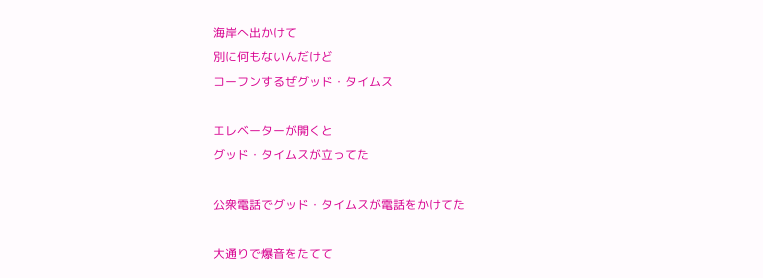海岸へ出かけて
別に何もないんだけど
コーフンするぜグッド・タイムス

エレベーターが開くと
グッド・タイムスが立ってた

公衆電話でグッド・タイムスが電話をかけてた

大通りで爆音をたてて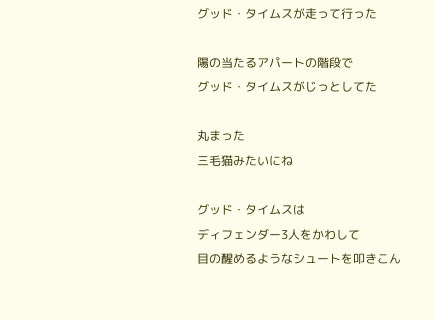グッド・タイムスが走って行った

陽の当たるアパートの階段で
グッド・タイムスがじっとしてた

丸まった
三毛猫みたいにね

グッド・タイムスは
ディフェンダー3人をかわして
目の醒めるようなシュートを叩きこん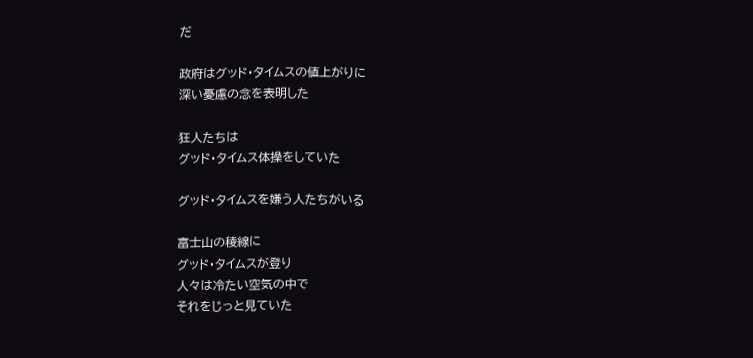だ

政府はグッド・タイムスの値上がりに
深い憂慮の念を表明した

狂人たちは
グッド・タイムス体操をしていた

グッド・タイムスを嫌う人たちがいる

富士山の稜線に
グッド・タイムスが登り
人々は冷たい空気の中で
それをじっと見ていた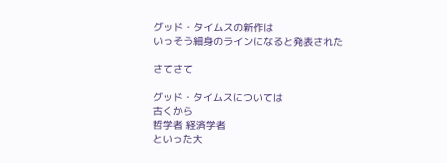グッド・タイムスの新作は
いっそう細身のラインになると発表された

さてさて

グッド・タイムスについては
古くから
哲学者 経済学者
といった大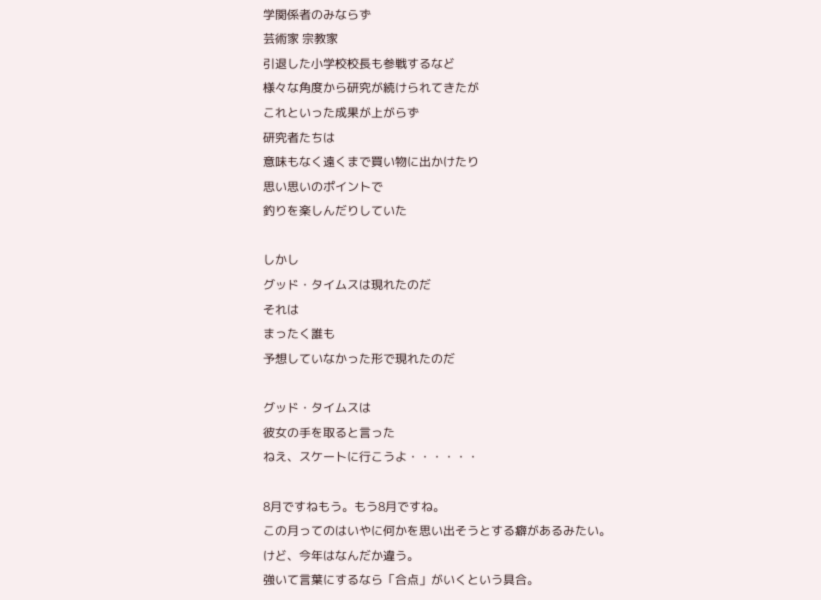学関係者のみならず
芸術家 宗教家
引退した小学校校長も参戦するなど
様々な角度から研究が続けられてきたが
これといった成果が上がらず
研究者たちは
意味もなく遠くまで買い物に出かけたり
思い思いのポイントで
釣りを楽しんだりしていた

しかし
グッド・タイムスは現れたのだ
それは
まったく誰も
予想していなかった形で現れたのだ

グッド・タイムスは
彼女の手を取ると言った
ねえ、スケートに行こうよ・・・・・・

8月ですねもう。もう8月ですね。
この月ってのはいやに何かを思い出そうとする癖があるみたい。
けど、今年はなんだか違う。
強いて言葉にするなら「合点」がいくという具合。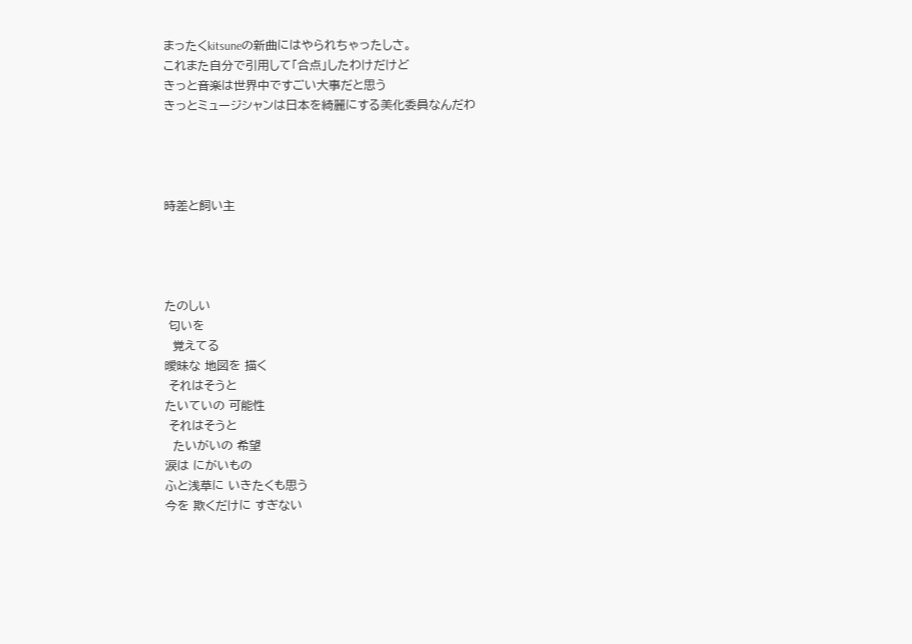まったくkitsuneの新曲にはやられちゃったしさ。
これまた自分で引用して「合点」したわけだけど
きっと音楽は世界中ですごい大事だと思う
きっとミュージシャンは日本を綺麗にする美化委員なんだわ




時差と飼い主




たのしい
 匂いを
  覚えてる
曖昧な 地図を 描く
 それはそうと
たいていの 可能性
 それはそうと
  たいがいの 希望
涙は にがいもの
ふと浅草に いきたくも思う
今を 欺くだけに すぎない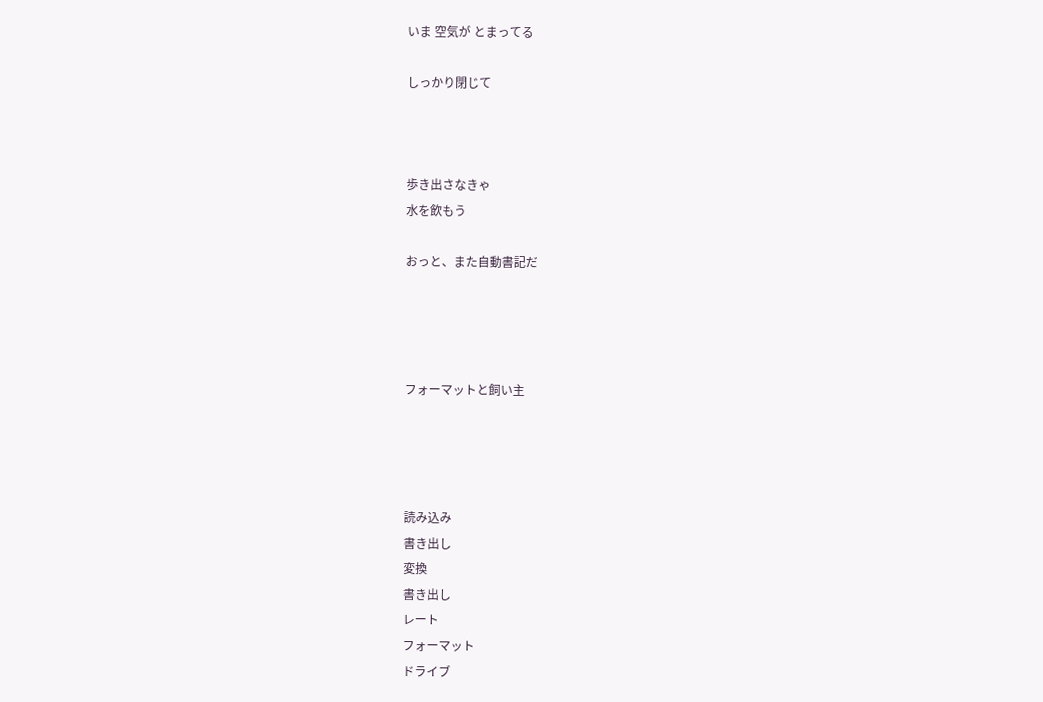いま 空気が とまってる

しっかり閉じて



歩き出さなきゃ
水を飲もう

おっと、また自動書記だ




フォーマットと飼い主




読み込み
書き出し
変換
書き出し
レート
フォーマット
ドライブ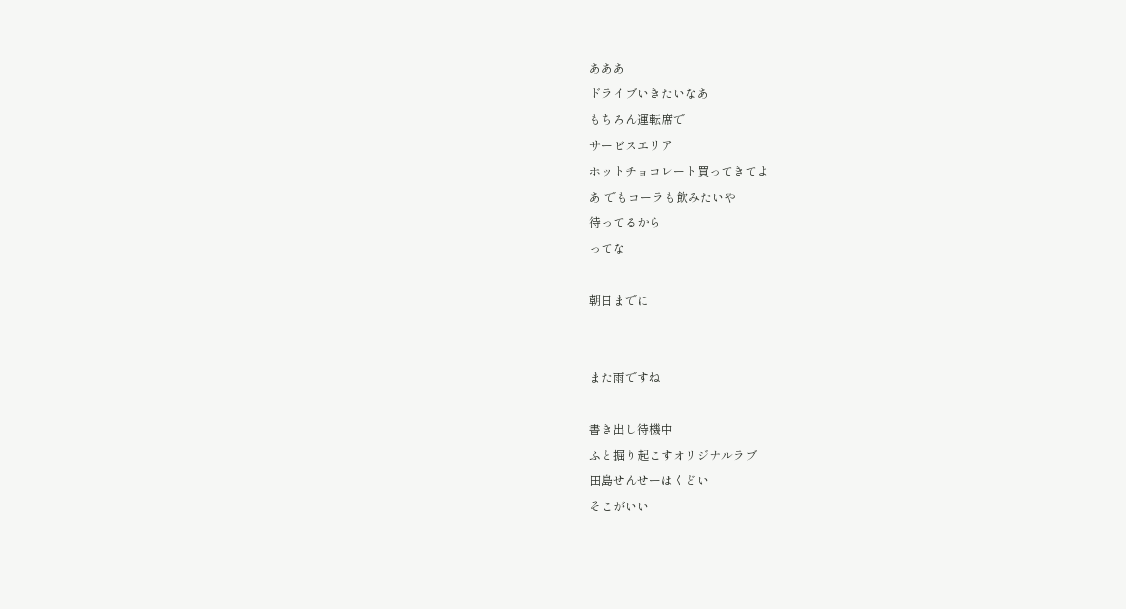あああ
ドライブいきたいなあ
もちろん運転席で
サービスエリア
ホットチョコレート買ってきてよ
あ でもコーラも飲みたいや
待ってるから
ってな

朝日までに


また雨ですね

書き出し待機中
ふと掘り起こすオリジナルラブ
田島せんせーはくどい
そこがいい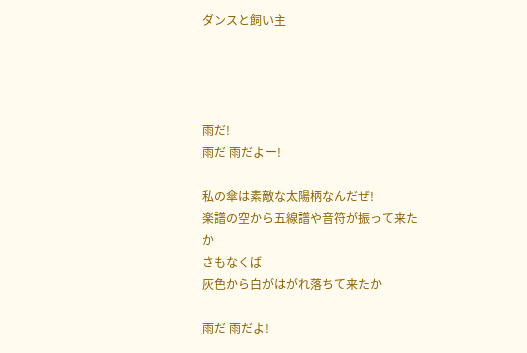ダンスと飼い主




雨だ!
雨だ 雨だよー!

私の傘は素敵な太陽柄なんだぜ!
楽譜の空から五線譜や音符が振って来たか
さもなくば
灰色から白がはがれ落ちて来たか

雨だ 雨だよ!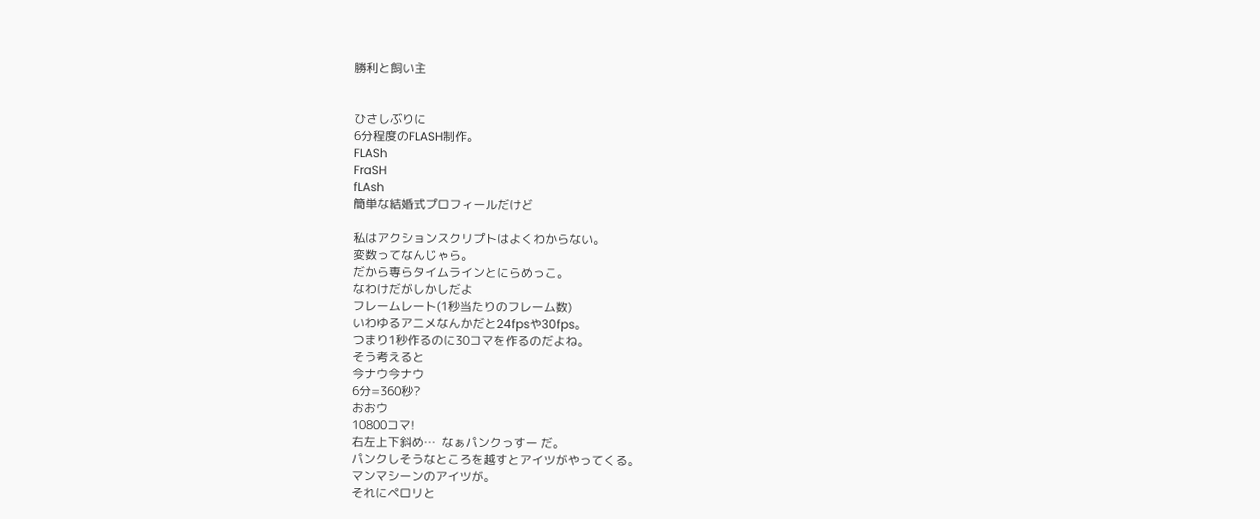勝利と飼い主


ひさしぶりに
6分程度のFLASH制作。
FLASh
FraSH
fLAsh
簡単な結婚式プロフィールだけど

私はアクションスクリプトはよくわからない。
変数ってなんじゃら。
だから専らタイムラインとにらめっこ。
なわけだがしかしだよ
フレームレート(1秒当たりのフレーム数)
いわゆるアニメなんかだと24fpsや30fps。
つまり1秒作るのに30コマを作るのだよね。
そう考えると
今ナウ今ナウ
6分=360秒?
おおウ
10800コマ!
右左上下斜め…  なぁパンクっすー だ。
パンクしそうなところを越すとアイツがやってくる。
マンマシーンのアイツが。
それにペロリと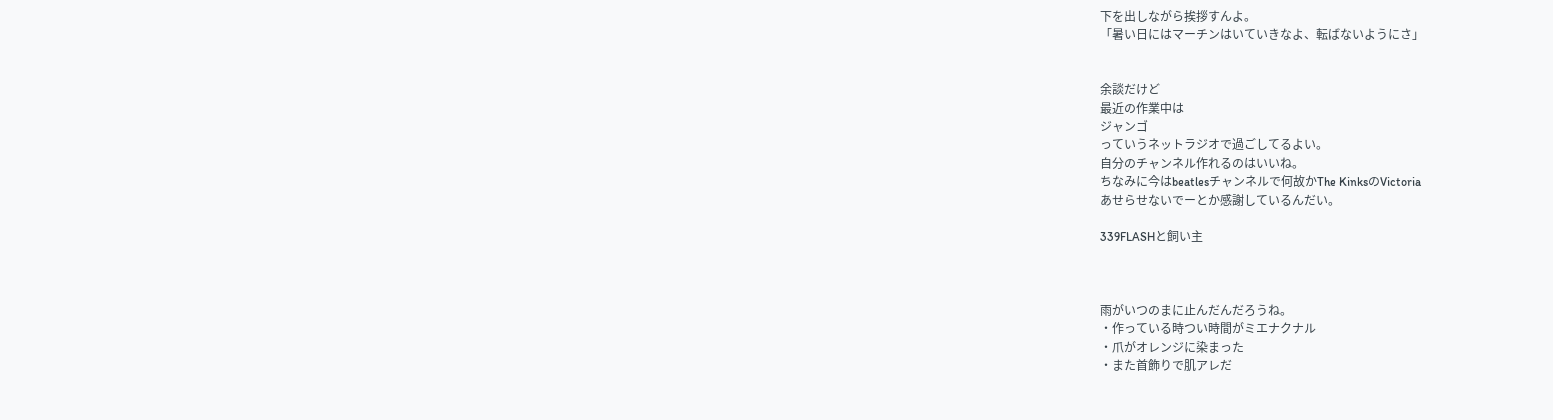下を出しながら挨拶すんよ。
「暑い日にはマーチンはいていきなよ、転ばないようにさ」


余談だけど
最近の作業中は
ジャンゴ
っていうネットラジオで過ごしてるよい。
自分のチャンネル作れるのはいいね。
ちなみに今はbeatlesチャンネルで何故かThe KinksのVictoria
あせらせないでーとか感謝しているんだい。

339FLASHと飼い主



雨がいつのまに止んだんだろうね。
・作っている時つい時間がミエナクナル
・爪がオレンジに染まった
・また首飾りで肌アレだ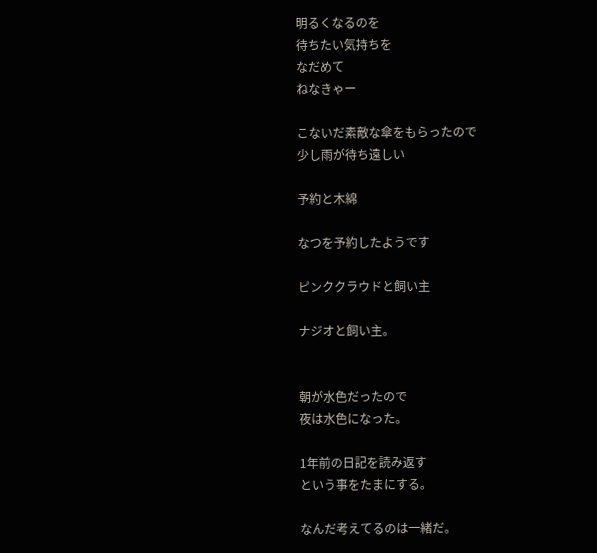明るくなるのを
待ちたい気持ちを
なだめて
ねなきゃー

こないだ素敵な傘をもらったので
少し雨が待ち遠しい

予約と木綿

なつを予約したようです

ピンククラウドと飼い主

ナジオと飼い主。


朝が水色だったので
夜は水色になった。

1年前の日記を読み返す
という事をたまにする。

なんだ考えてるのは一緒だ。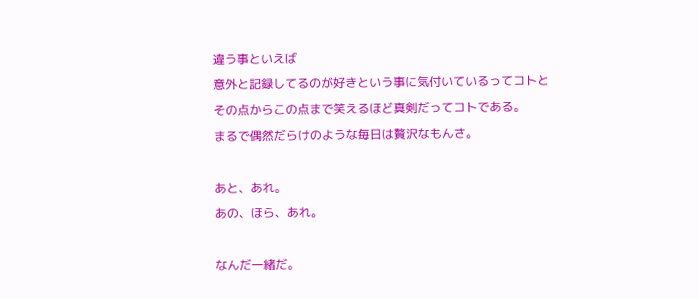違う事といえば
意外と記録してるのが好きという事に気付いているってコトと
その点からこの点まで笑えるほど真剣だってコトである。
まるで偶然だらけのような毎日は贅沢なもんさ。

あと、あれ。
あの、ほら、あれ。

なんだ一緒だ。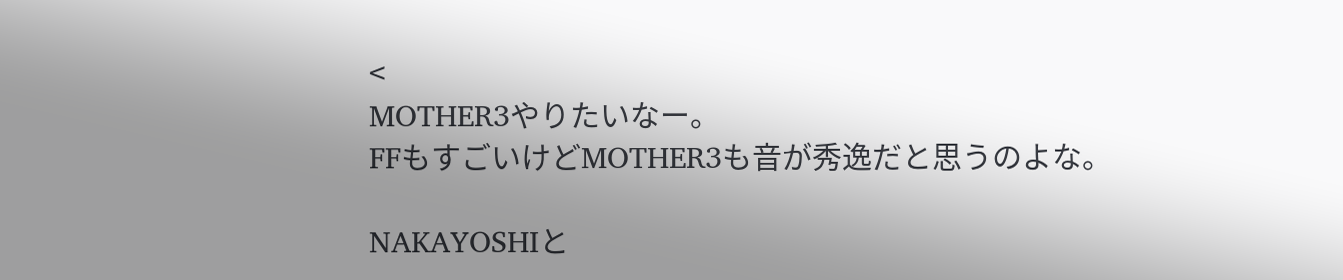<
MOTHER3やりたいなー。
FFもすごいけどMOTHER3も音が秀逸だと思うのよな。

NAKAYOSHIと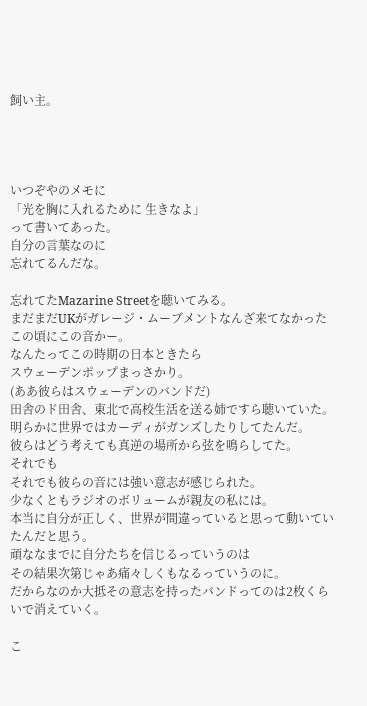飼い主。




いつぞやのメモに
「光を胸に入れるために 生きなよ」
って書いてあった。
自分の言葉なのに
忘れてるんだな。

忘れてたMazarine Streetを聴いてみる。
まだまだUKがガレージ・ムーブメントなんざ来てなかった
この頃にこの音かー。
なんたってこの時期の日本ときたら
スウェーデンポップまっさかり。
(ああ彼らはスウェーデンのバンドだ)
田舎のド田舎、東北で高校生活を送る姉ですら聴いていた。
明らかに世界ではカーディがガンズしたりしてたんだ。
彼らはどう考えても真逆の場所から弦を鳴らしてた。
それでも
それでも彼らの音には強い意志が感じられた。
少なくともラジオのボリュームが親友の私には。
本当に自分が正しく、世界が間違っていると思って動いていたんだと思う。
頑ななまでに自分たちを信じるっていうのは
その結果次第じゃあ痛々しくもなるっていうのに。
だからなのか大抵その意志を持ったバンドってのは2枚くらいで消えていく。

こ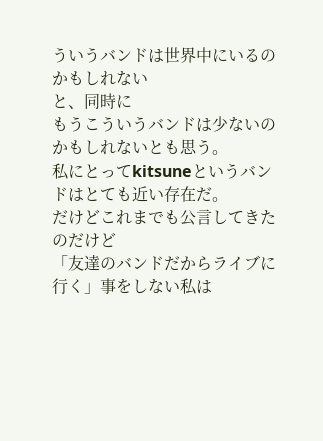ういうバンドは世界中にいるのかもしれない
と、同時に
もうこういうバンドは少ないのかもしれないとも思う。
私にとってkitsuneというバンドはとても近い存在だ。
だけどこれまでも公言してきたのだけど
「友達のバンドだからライブに行く」事をしない私は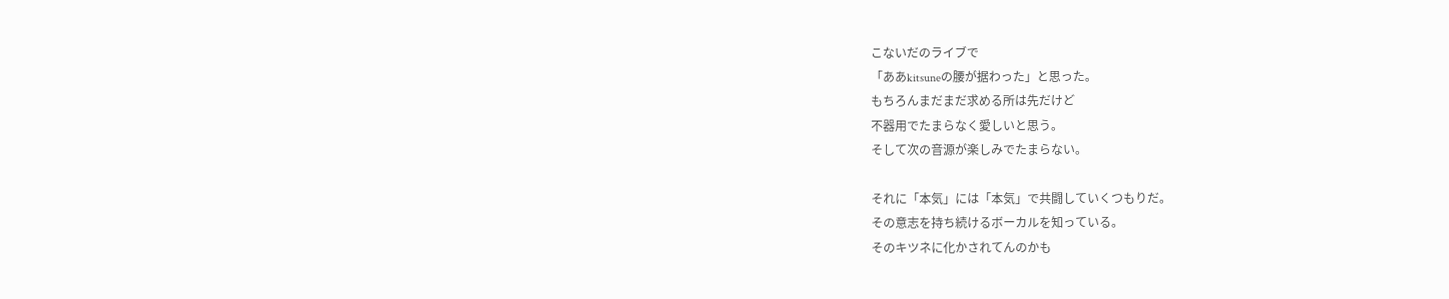こないだのライブで
「ああkitsuneの腰が据わった」と思った。
もちろんまだまだ求める所は先だけど
不器用でたまらなく愛しいと思う。
そして次の音源が楽しみでたまらない。

それに「本気」には「本気」で共闘していくつもりだ。
その意志を持ち続けるボーカルを知っている。
そのキツネに化かされてんのかも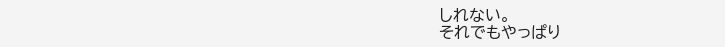しれない。
それでもやっぱり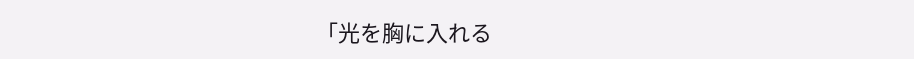「光を胸に入れる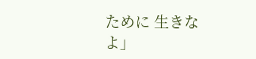ために 生きなよ」